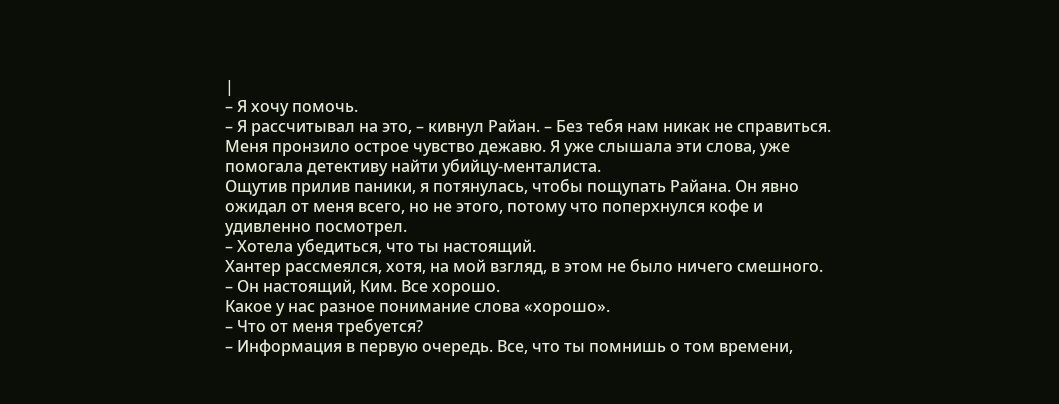|
– Я хочу помочь.
– Я рассчитывал на это, – кивнул Райан. – Без тебя нам никак не справиться.
Меня пронзило острое чувство дежавю. Я уже слышала эти слова, уже помогала детективу найти убийцу-менталиста.
Ощутив прилив паники, я потянулась, чтобы пощупать Райана. Он явно ожидал от меня всего, но не этого, потому что поперхнулся кофе и удивленно посмотрел.
– Хотела убедиться, что ты настоящий.
Хантер рассмеялся, хотя, на мой взгляд, в этом не было ничего смешного.
– Он настоящий, Ким. Все хорошо.
Какое у нас разное понимание слова «хорошо».
– Что от меня требуется?
– Информация в первую очередь. Все, что ты помнишь о том времени,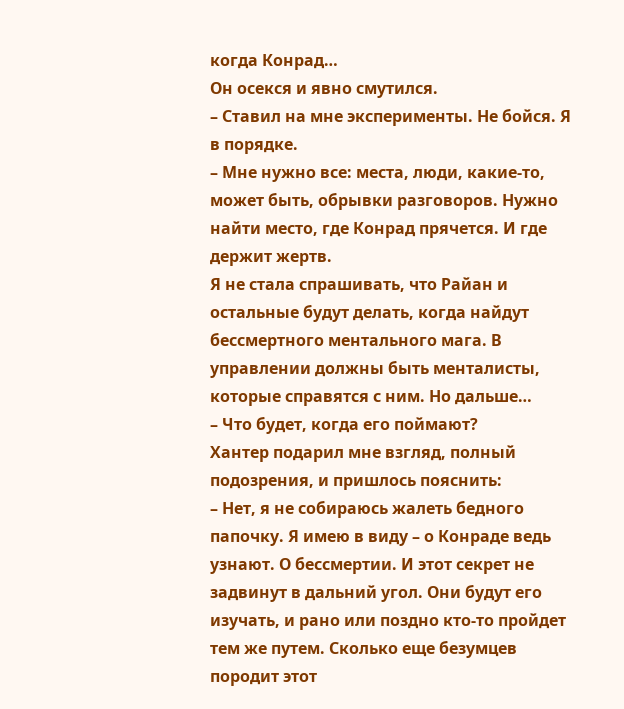когда Конрад…
Он осекся и явно смутился.
– Ставил на мне эксперименты. Не бойся. Я в порядке.
– Мне нужно все: места, люди, какие-то, может быть, обрывки разговоров. Нужно найти место, где Конрад прячется. И где держит жертв.
Я не стала спрашивать, что Райан и остальные будут делать, когда найдут бессмертного ментального мага. В управлении должны быть менталисты, которые справятся с ним. Но дальше…
– Что будет, когда его поймают?
Хантер подарил мне взгляд, полный подозрения, и пришлось пояснить:
– Нет, я не собираюсь жалеть бедного папочку. Я имею в виду – о Конраде ведь узнают. О бессмертии. И этот секрет не задвинут в дальний угол. Они будут его изучать, и рано или поздно кто-то пройдет тем же путем. Сколько еще безумцев породит этот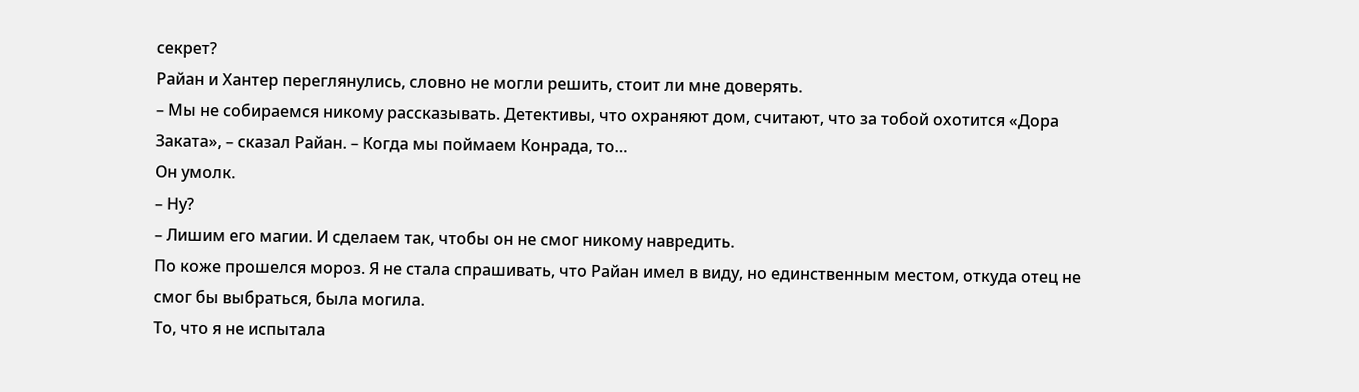секрет?
Райан и Хантер переглянулись, словно не могли решить, стоит ли мне доверять.
– Мы не собираемся никому рассказывать. Детективы, что охраняют дом, считают, что за тобой охотится «Дора Заката», – сказал Райан. – Когда мы поймаем Конрада, то…
Он умолк.
– Ну?
– Лишим его магии. И сделаем так, чтобы он не смог никому навредить.
По коже прошелся мороз. Я не стала спрашивать, что Райан имел в виду, но единственным местом, откуда отец не смог бы выбраться, была могила.
То, что я не испытала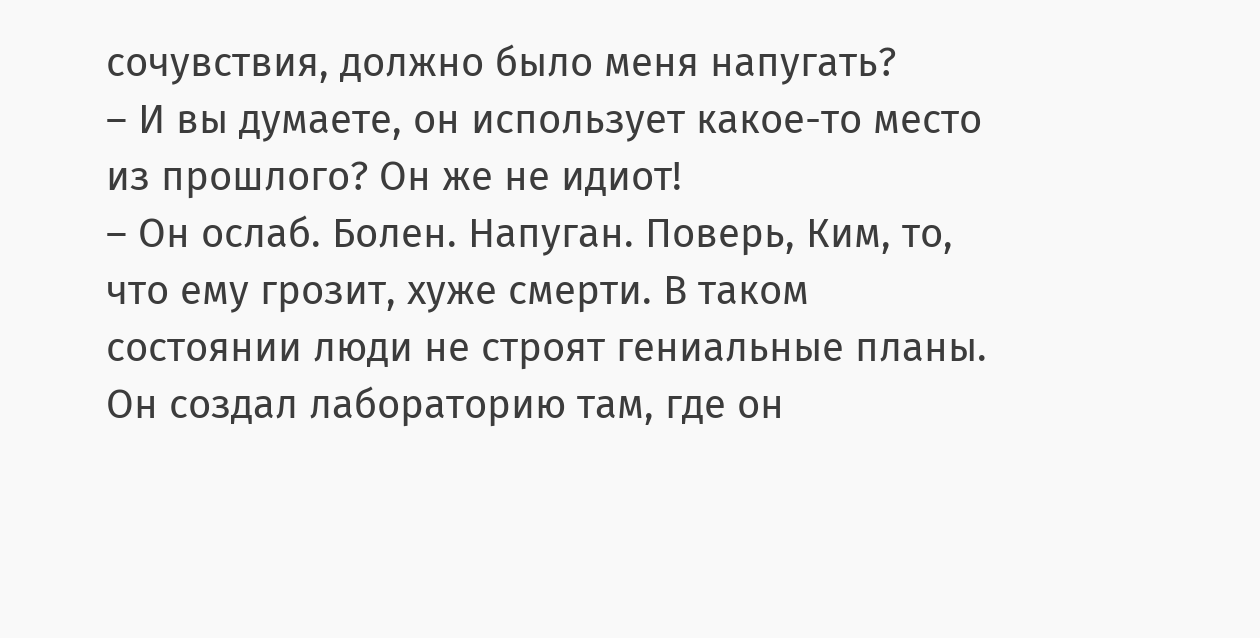сочувствия, должно было меня напугать?
– И вы думаете, он использует какое-то место из прошлого? Он же не идиот!
– Он ослаб. Болен. Напуган. Поверь, Ким, то, что ему грозит, хуже смерти. В таком состоянии люди не строят гениальные планы. Он создал лабораторию там, где он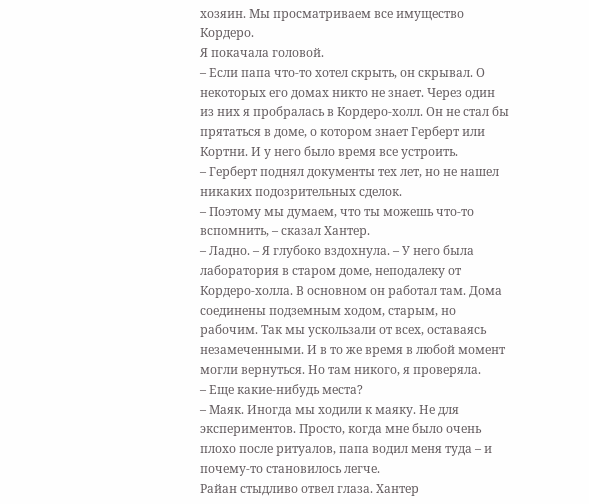хозяин. Мы просматриваем все имущество Кордеро.
Я покачала головой.
– Если папа что-то хотел скрыть, он скрывал. О некоторых его домах никто не знает. Через один из них я пробралась в Кордеро-холл. Он не стал бы прятаться в доме, о котором знает Герберт или Кортни. И у него было время все устроить.
– Герберт поднял документы тех лет, но не нашел никаких подозрительных сделок.
– Поэтому мы думаем, что ты можешь что-то вспомнить, – сказал Хантер.
– Ладно. – Я глубоко вздохнула. – У него была лаборатория в старом доме, неподалеку от Кордеро-холла. В основном он работал там. Дома соединены подземным ходом, старым, но рабочим. Так мы ускользали от всех, оставаясь незамеченными. И в то же время в любой момент могли вернуться. Но там никого, я проверяла.
– Еще какие-нибудь места?
– Маяк. Иногда мы ходили к маяку. Не для экспериментов. Просто, когда мне было очень плохо после ритуалов, папа водил меня туда – и почему-то становилось легче.
Райан стыдливо отвел глаза. Хантер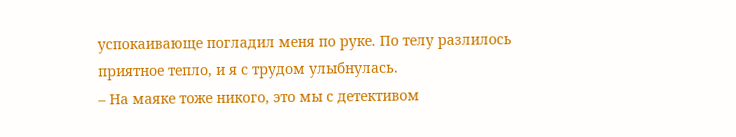успокаивающе погладил меня по руке. По телу разлилось приятное тепло, и я с трудом улыбнулась.
– На маяке тоже никого, это мы с детективом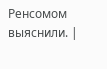Ренсомом выяснили. |